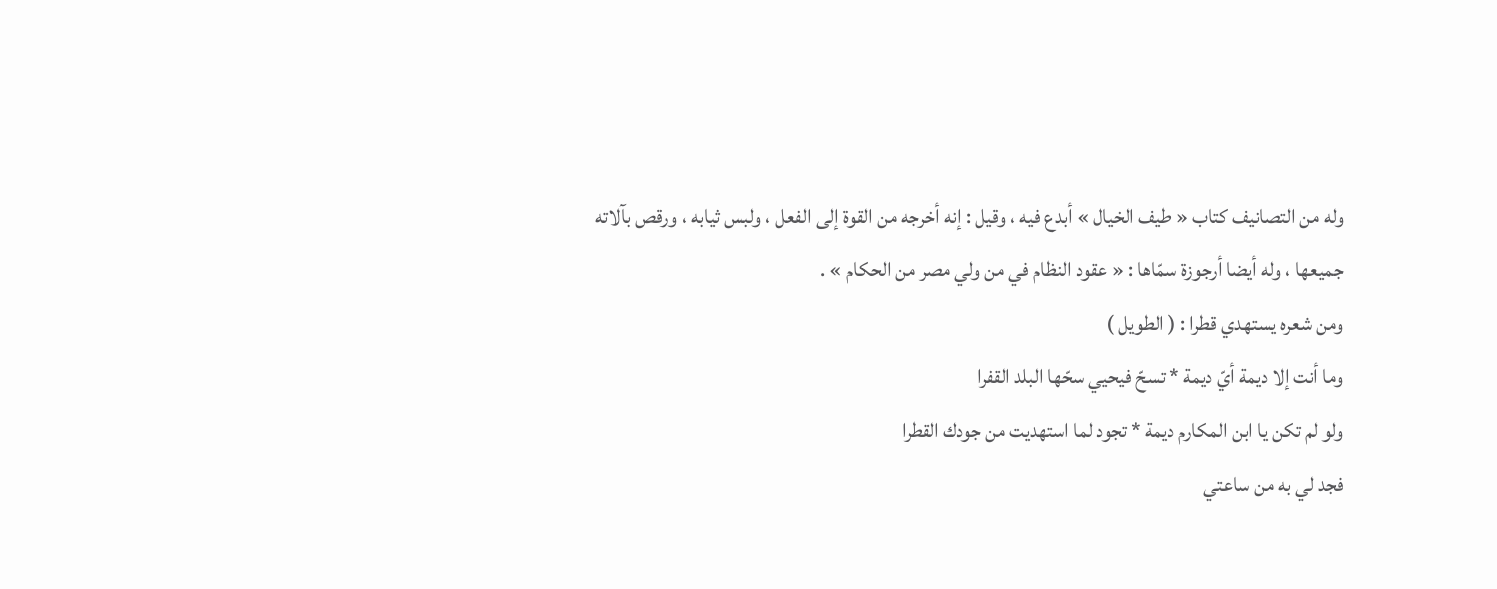وله من التصانيف كتاب « طيف الخيال » أبدع فيه ، وقيل : إنه أخرجه من القوة إلى الفعل ، ولبس ثيابه ، ورقص بآلاته جميعها ، وله أيضا أرجوزة سمّاها : « عقود النظام في من ولي مصر من الحكام » .
ومن شعره يستهدي قطرا : ( الطويل )
وما أنت إلا ديمة أيّ ديمة * تسحّ فيحيي سحّها البلد القفرا
ولو لم تكن يا ابن المكارم ديمة * تجود لما استهديت من جودك القطرا
فجد لي به من ساعتي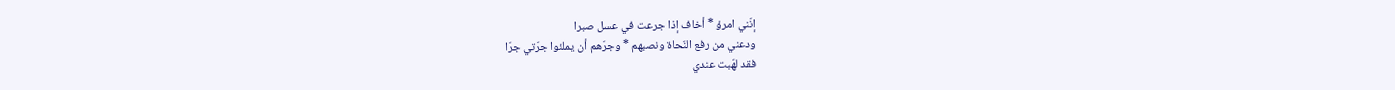إنّني امرؤ * أخاف إذا جرعت في عسل صبرا
ودعني من رفع النّحاة ونصبهم * وجرّهم أن يملئوا جرّتي جرّا
فقد لهّبت عندي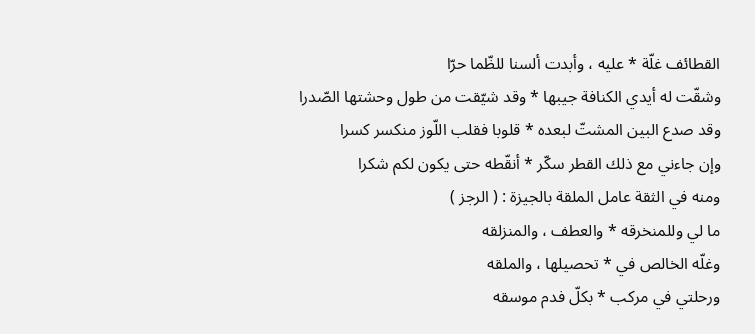القطائف غلّة * عليه ، وأبدت ألسنا للظّما حرّا
وشقّت له أيدي الكنافة جيبها * وقد شيّقت من طول وحشتها الصّدرا
وقد صدع البين المشتّ لبعده * قلوبا فقلب اللّوز منكسر كسرا
وإن جاءني مع ذلك القطر سكّر * أنقّطه حتى يكون لكم شكرا
ومنه في الثقة عامل الملقة بالجيزة : ( الرجز )
ما لي وللمنخرقه * والعطف ، والمنزلقه
وغلّه الخالص في * تحصيلها ، والملقه
ورحلتي في مركب * بكلّ فدم موسقه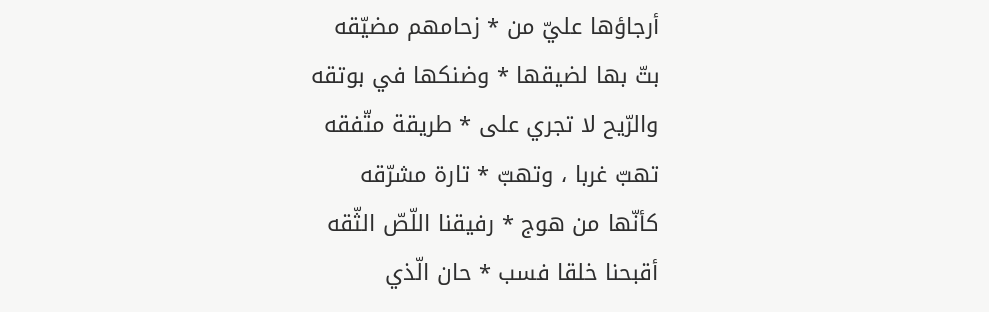أرجاؤها عليّ من * زحامهم مضيّقه
بتّ بها لضيقها * وضنكها في بوتقه
والرّيح لا تجري على * طريقة متّفقه
تهبّ غربا ، وتهبّ * تارة مشرّقه
كأنّها من هوج * رفيقنا اللّصّ الثّقه
أقبحنا خلقا فسب * حان الّذي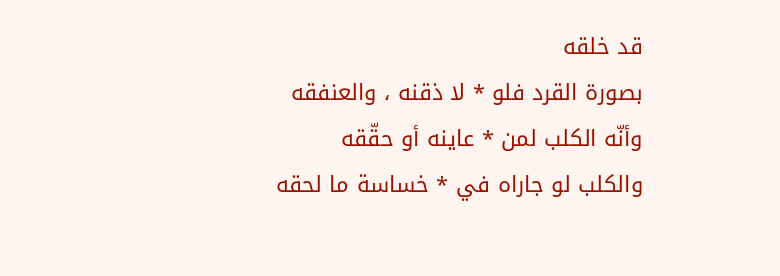قد خلقه
بصورة القرد فلو * لا ذقنه ، والعنفقه
وأنّه الكلب لمن * عاينه أو حقّقه
والكلب لو جاراه في * خساسة ما لحقه